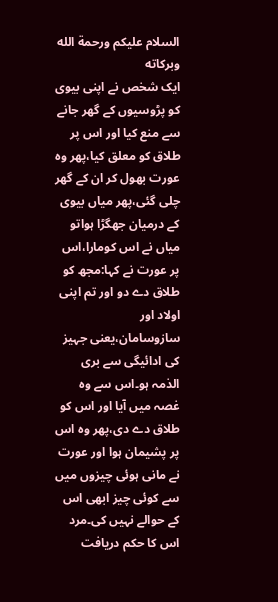السلام عليكم ورحمة الله وبركاته
ایک شخص نے اپنی بیوی کو پڑوسیوں کے گھر جانے سے منع کیا اور اس پر طلاق کو معلق کیا،پھر وہ عورت بھول کر ان کے گھر چلی گئی،پھر میاں بیوی کے درمیان جھگڑا ہواتو میاں نے اس کومارا،اس پر عورت نے کہا:مجھ کو طلاق دے دو اور تم اپنی اولاد اور سازوسامان،یعنی جہیز کی ادائیگی سے بری الذمہ ہو۔اس سے وہ غصہ میں آیا اور اس کو طلاق دے دی،پھر وہ اس پر پشیمان ہوا اور عورت نے مانی ہوئی چیزوں میں سے کوئی چیز ابھی اس کے حوالے نہیں کی۔مرد اس کا حکم دریافت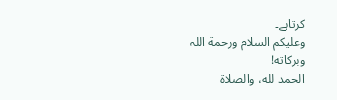کرتاہے۔
وعلیکم السلام ورحمة اللہ وبرکاته!
الحمد لله، والصلاة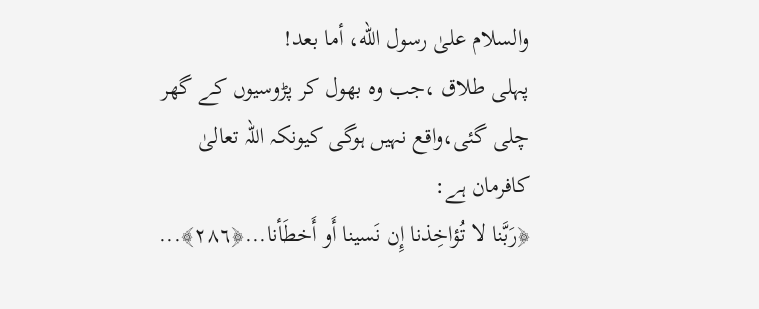والسلام علىٰ رسول الله، أما بعد!
پہلی طلاق ،جب وہ بھول کر پڑوسیوں کے گھر چلی گئی،واقع نہیں ہوگی کیونکہ اللہ تعالیٰ کافرمان ہے:
﴿رَبَّنا لا تُؤاخِذنا إِن نَسينا أَو أَخطَأنا...﴿٢٨٦﴾...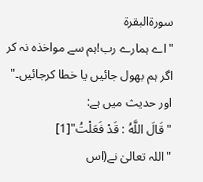سورةالبقرة
"اے ہمارے رب!ہم سے مواخذہ نہ کر اگر ہم بھول جائیں یا خطا کرجائیں۔"
اور حدیث میں ہے:
"قَالَ اللَّهُ : قَدْ فَعَلْتُ"[1]
"اللہ تعالیٰ نے(اس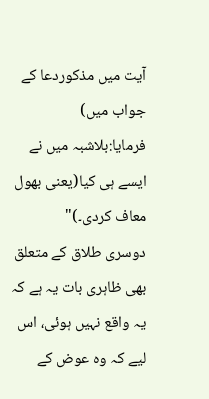آیت میں مذکوردعا کے جواب میں) فرمایا:بلاشبہ میں نے ایسے ہی کیا(یعنی بھول معاف کردی۔)"
دوسری طلاق کے متعلق بھی ظاہری بات یہ ہے کہ یہ واقع نہیں ہوئی، اس لیے کہ وہ عوض کے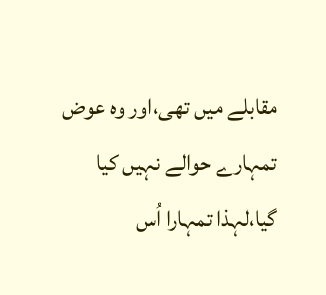مقابلے میں تھی،اور وہ عوض تمہارے حوالے نہیں کیا گیا،لہذا تمہارا اُس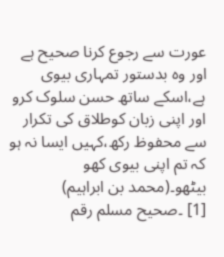عورت سے رجوع کرنا صحیح ہے اور وہ بدستور تمہاری بیوی ہے،اسکے ساتھ حسن سلوک کرو اور اپنی زبان کوطلاق کی تکرار سے محفوظ رکھ،کہیں ایسا نہ ہو کہ تم اپنی بیوی کھو بیٹھو۔(محمد بن ابراہیم)
[1] ۔صحیح مسلم رقم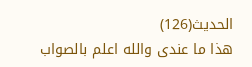الحدیث(126)
ھذا ما عندی والله اعلم بالصواب